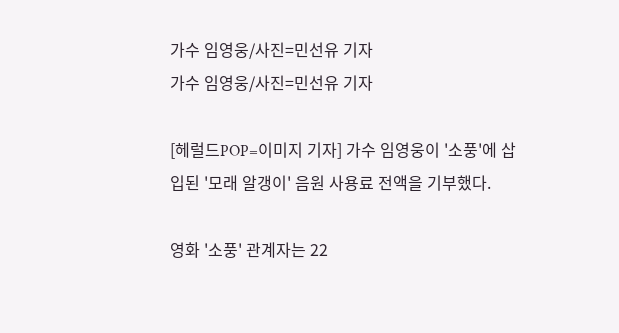가수 임영웅/사진=민선유 기자
가수 임영웅/사진=민선유 기자

[헤럴드POP=이미지 기자] 가수 임영웅이 '소풍'에 삽입된 '모래 알갱이' 음원 사용료 전액을 기부했다.

영화 '소풍' 관계자는 22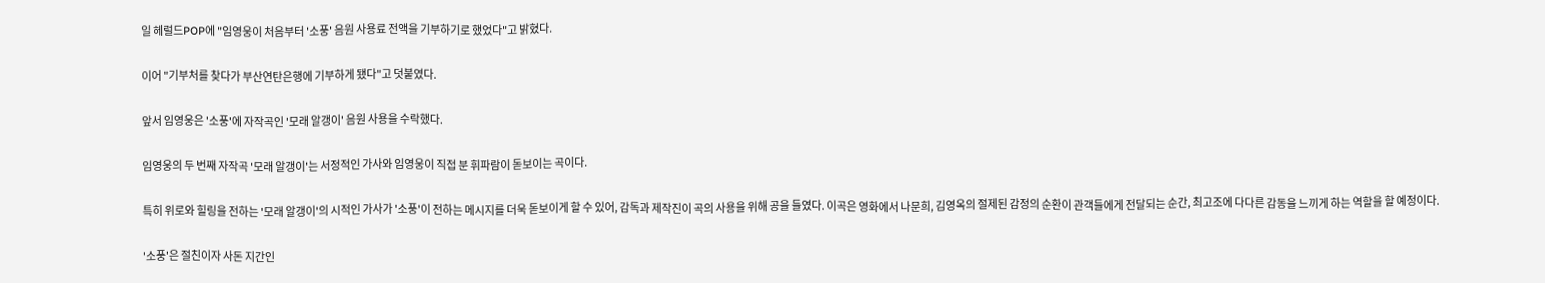일 헤럴드POP에 "임영웅이 처음부터 '소풍' 음원 사용료 전액을 기부하기로 했었다"고 밝혔다.

이어 "기부처를 찾다가 부산연탄은행에 기부하게 됐다"고 덧붙였다.

앞서 임영웅은 '소풍'에 자작곡인 '모래 알갱이' 음원 사용을 수락했다.

임영웅의 두 번째 자작곡 '모래 알갱이'는 서정적인 가사와 임영웅이 직접 분 휘파람이 돋보이는 곡이다.

특히 위로와 힐링을 전하는 '모래 알갱이'의 시적인 가사가 '소풍'이 전하는 메시지를 더욱 돋보이게 할 수 있어, 감독과 제작진이 곡의 사용을 위해 공을 들였다. 이곡은 영화에서 나문희, 김영옥의 절제된 감정의 순환이 관객들에게 전달되는 순간, 최고조에 다다른 감동을 느끼게 하는 역할을 할 예정이다.

'소풍'은 절친이자 사돈 지간인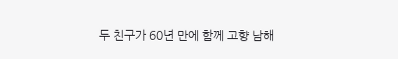두 친구가 60년 만에 함께 고향 남해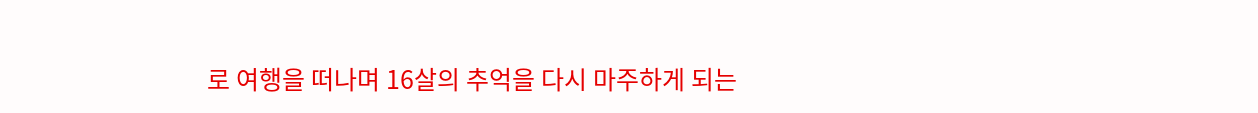로 여행을 떠나며 16살의 추억을 다시 마주하게 되는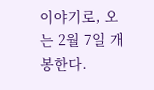이야기로, 오는 2월 7일 개봉한다.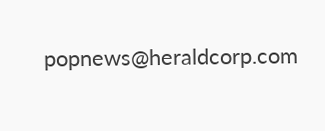popnews@heraldcorp.com